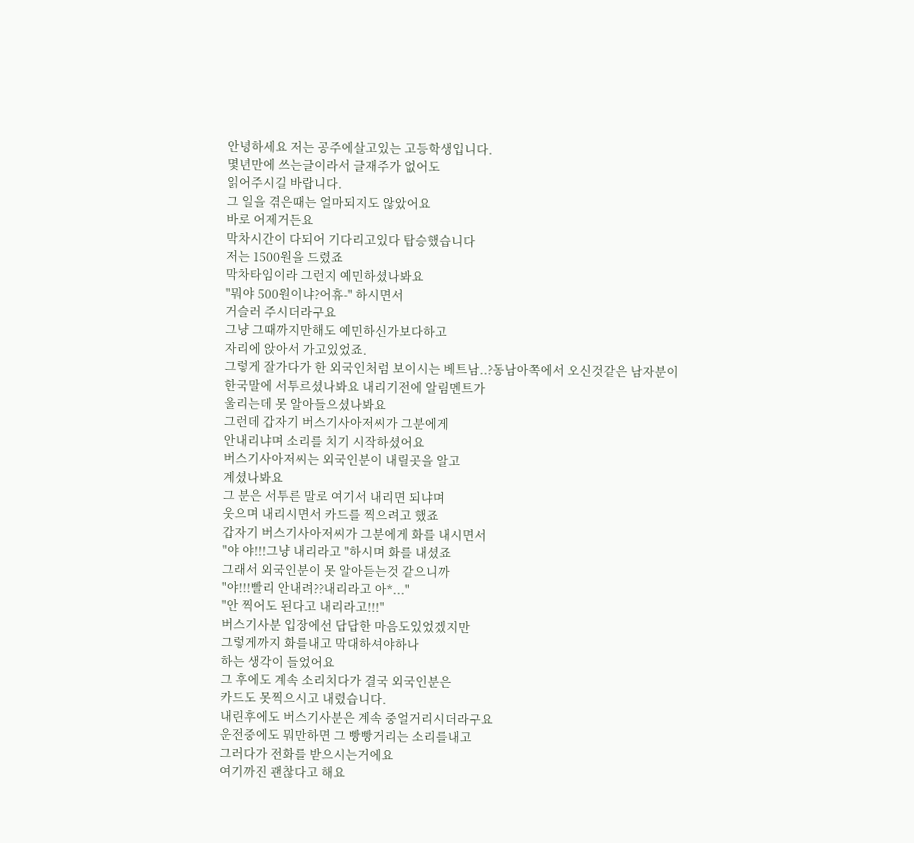안녕하세요 저는 공주에살고있는 고등학생입니다.
몇년만에 쓰는글이라서 글재주가 없어도
읽어주시길 바랍니다.
그 일을 겪은때는 얼마되지도 않았어요
바로 어제거든요
막차시간이 다되어 기다리고있다 탑승했습니다
저는 1500원을 드렸죠
막차타임이라 그런지 예민하셨나봐요
"뭐야 500원이냐?어휴-" 하시면서
거슬러 주시더라구요
그냥 그때까지만해도 예민하신가보다하고
자리에 앉아서 가고있었죠.
그렇게 잘가다가 한 외국인처럼 보이시는 베트남..?동남아쪽에서 오신것같은 남자분이
한국말에 서투르셨나봐요 내리기전에 알림멘트가
울리는데 못 알아들으셨나봐요
그런데 갑자기 버스기사아저씨가 그분에게
안내리냐며 소리를 치기 시작하셨어요
버스기사아저씨는 외국인분이 내릴곳을 알고
계셨나봐요
그 분은 서투른 말로 여기서 내리면 되냐며
웃으며 내리시면서 카드를 찍으려고 했죠
갑자기 버스기사아저씨가 그분에게 화를 내시면서
"야 야!!!그냥 내리라고 "하시며 화를 내셨죠
그래서 외국인분이 못 알아듣는것 같으니까
"야!!!빨리 안내려??내리라고 아*..."
"안 찍어도 된다고 내리라고!!!"
버스기사분 입장에선 답답한 마음도있었겠지만
그렇게까지 화를내고 막대하셔야하나
하는 생각이 들었어요
그 후에도 계속 소리치다가 결국 외국인분은
카드도 못찍으시고 내렸습니다.
내린후에도 버스기사분은 계속 중얼거리시더라구요
운전중에도 뭐만하면 그 빵빵거리는 소리를내고
그러다가 전화를 받으시는거에요
여기까진 괜찮다고 해요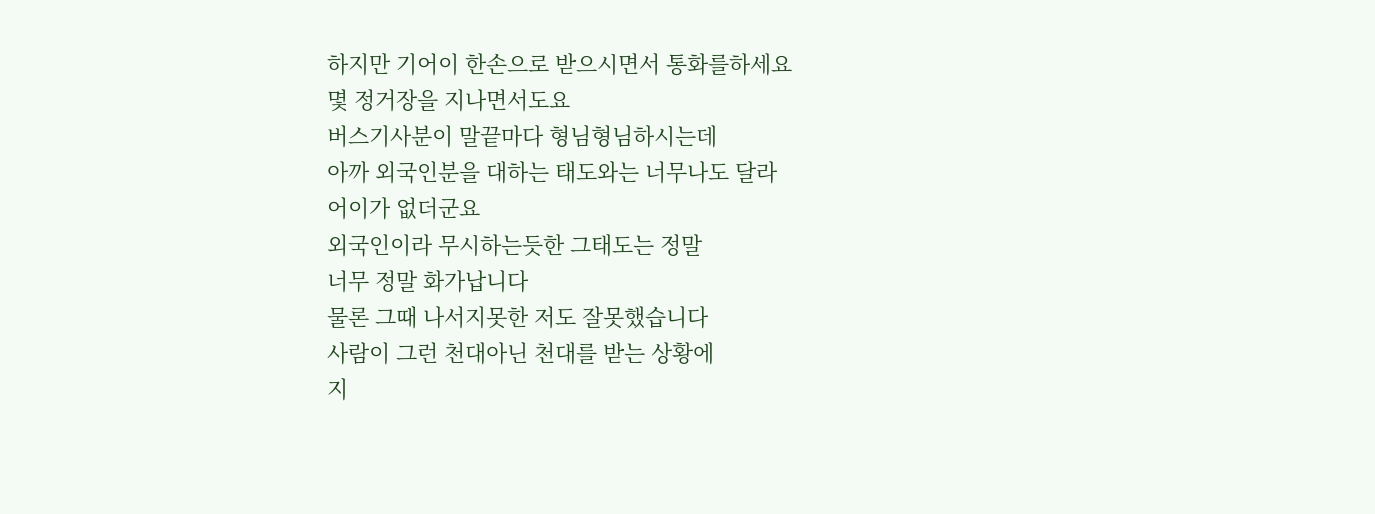하지만 기어이 한손으로 받으시면서 통화를하세요
몇 정거장을 지나면서도요
버스기사분이 말끝마다 형님형님하시는데
아까 외국인분을 대하는 태도와는 너무나도 달라
어이가 없더군요
외국인이라 무시하는듯한 그태도는 정말
너무 정말 화가납니다
물론 그때 나서지못한 저도 잘못했습니다
사람이 그런 천대아닌 천대를 받는 상황에
지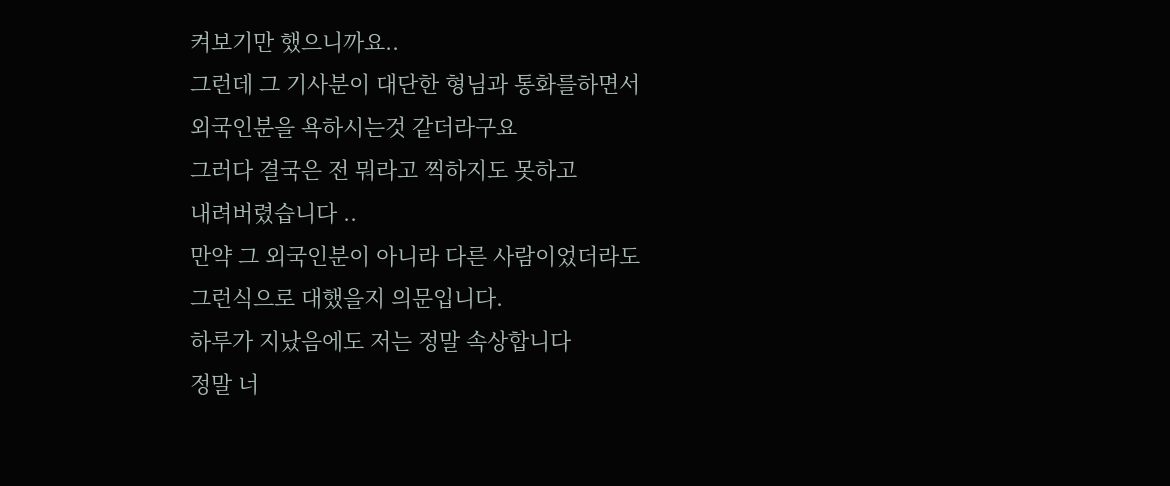켜보기만 했으니까요..
그런데 그 기사분이 대단한 형님과 통화를하면서
외국인분을 욕하시는것 같더라구요
그러다 결국은 전 뭐라고 찍하지도 못하고
내려버렸습니다 ..
만약 그 외국인분이 아니라 다른 사람이었더라도
그런식으로 대했을지 의문입니다.
하루가 지났음에도 저는 정말 속상합니다
정말 너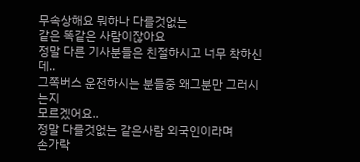무속상해요 뭐하나 다를것없는
같은 똑같은 사람이잖아요
정말 다른 기사분들은 친절하시고 너무 착하신데..
그쪽버스 운전하시는 분들중 왜그분만 그러시는지
모르겠어요..
정말 다를것없는 같은사람 외국인이라며
손가락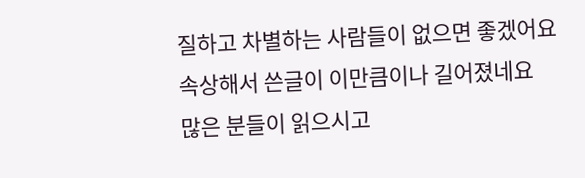질하고 차별하는 사람들이 없으면 좋겠어요
속상해서 쓴글이 이만큼이나 길어졌네요
많은 분들이 읽으시고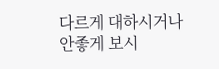다르게 대하시거나
안좋게 보시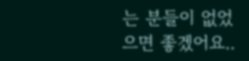는 분들이 없었으면 좋겠어요..